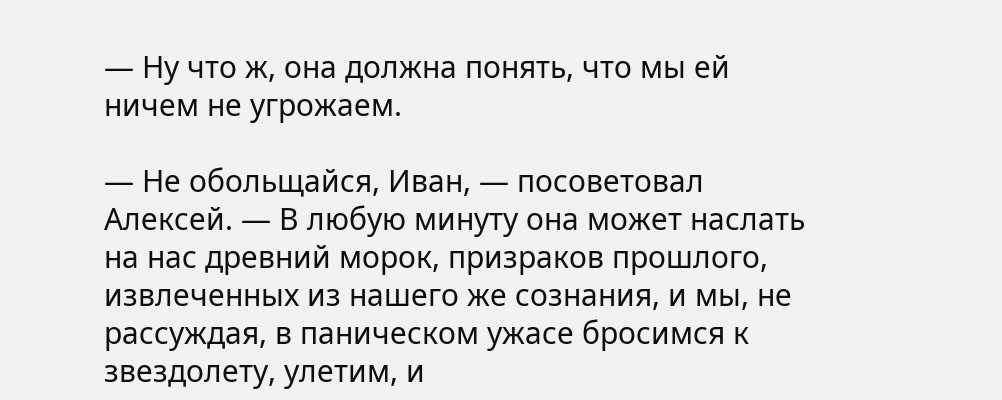— Ну что ж, она должна понять, что мы ей ничем не угрожаем.

— Не обольщайся, Иван, — посоветовал Алексей. — В любую минуту она может наслать на нас древний морок, призраков прошлого, извлеченных из нашего же сознания, и мы, не рассуждая, в паническом ужасе бросимся к звездолету, улетим, и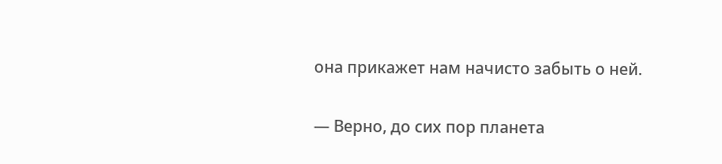она прикажет нам начисто забыть о ней.

— Верно, до сих пор планета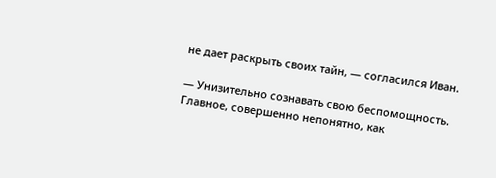не дает раскрыть своих тайн, — согласился Иван.

— Унизительно сознавать свою беспомощность. Главное, совершенно непонятно, как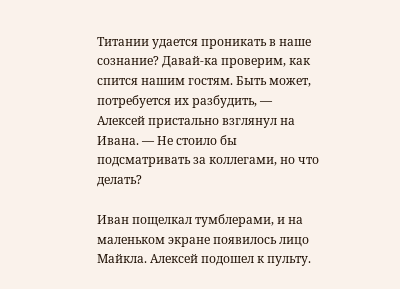Титании удается проникать в наше сознание? Давай-ка проверим, как спится нашим гостям. Быть может, потребуется их разбудить, — Алексей пристально взглянул на Ивана. — Не стоило бы подсматривать за коллегами, но что делать?

Иван пощелкал тумблерами, и на маленьком экране появилось лицо Майкла. Алексей подошел к пульту.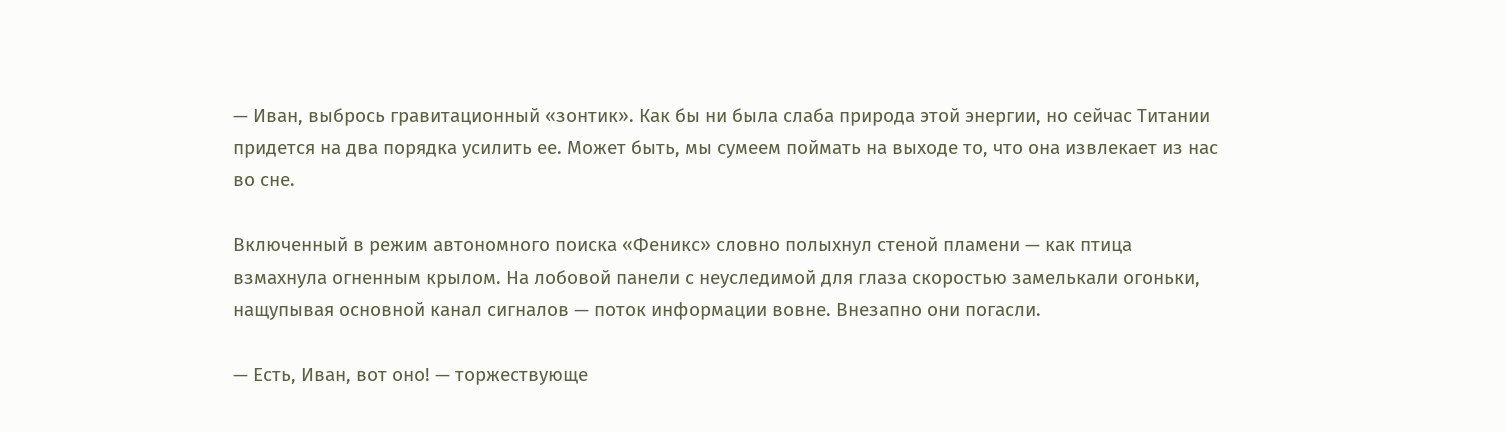— Иван, выбрось гравитационный «зонтик». Как бы ни была слаба природа этой энергии, но сейчас Титании придется на два порядка усилить ее. Может быть, мы сумеем поймать на выходе то, что она извлекает из нас во сне.

Включенный в режим автономного поиска «Феникс» словно полыхнул стеной пламени — как птица взмахнула огненным крылом. На лобовой панели с неуследимой для глаза скоростью замелькали огоньки, нащупывая основной канал сигналов — поток информации вовне. Внезапно они погасли.

— Есть, Иван, вот оно! — торжествующе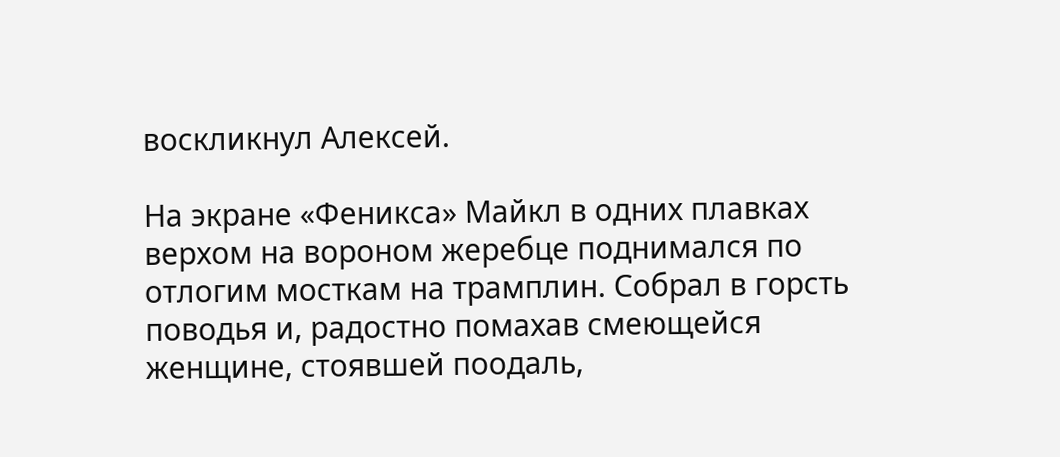воскликнул Алексей.

На экране «Феникса» Майкл в одних плавках верхом на вороном жеребце поднимался по отлогим мосткам на трамплин. Собрал в горсть поводья и, радостно помахав смеющейся женщине, стоявшей поодаль,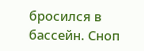бросился в бассейн. Сноп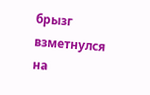брызг взметнулся на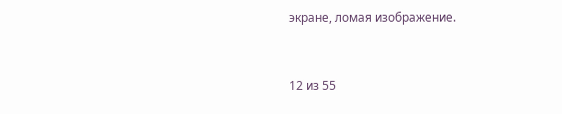экране, ломая изображение.



12 из 55